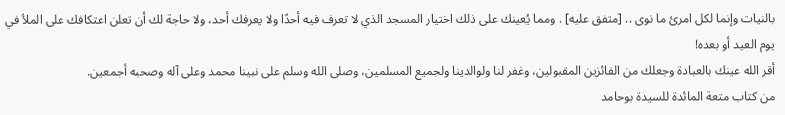بالنيات وإنما لكل امرئ ما نوى .. [متفق عليه] . ومما يُعينك على ذلك اختيار المسجد الذي لا تعرف فيه أحدًا ولا يعرفك أحد، ولا حاجة لك أن تعلن اعتكافك على الملأ في يوم العيد أو بعده!
أقر الله عينك بالعبادة وجعلك من الفائزين المقبولين، وغفر لنا ولوالدينا ولجميع المسلمين، وصلى الله وسلم على نبينا محمد وعلى آله وصحبه أجمعين.
من كتاب متعة المائدة للسيدة بوحامد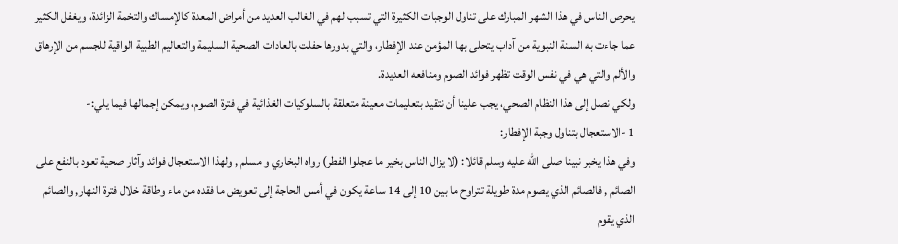يحرص الناس في هذا الشهر المبارك على تناول الوجبات الكثيرة التي تسبب لهم في الغالب العديد من أمراض المعدة كالإمساك والتخمة الزائدة، ويغفل الكثير عما جاءت به السنة النبوية من آداب يتحلى بها المؤمن عند الإفطار، والتي بدورها حفلت بالعادات الصحية السليمة والتعاليم الطبية الواقية للجسم من الإرهاق والألم والتي هي في نفس الوقت تظهر فوائد الصوم ومنافعه العديدة.
ولكي نصل إلى هذا النظام الصحي، يجب علينا أن نتقيد بتعليمات معينة متعلقة بالسلوكيات الغذائية في فترة الصوم، ويمكن إجمالها فيما يلي:-
1 -الاستعجال بتناول وجبة الإفطار:
وفي هذا يخبر نبينا صلى الله عليه وسلم قائلا: (لا يزال الناس بخير ما عجلوا الفطر) رواه البخاري و مسلم , ولهذا الاستعجال فوائد وآثار صحية تعود بالنفع على الصائم , فالصائم الذي يصوم مدة طويلة تتراوح ما بين 10 إلى 14 ساعة يكون في أمس الحاجة إلى تعويض ما فقده من ماء وطاقة خلال فترة النهار, والصائم الذي يقوم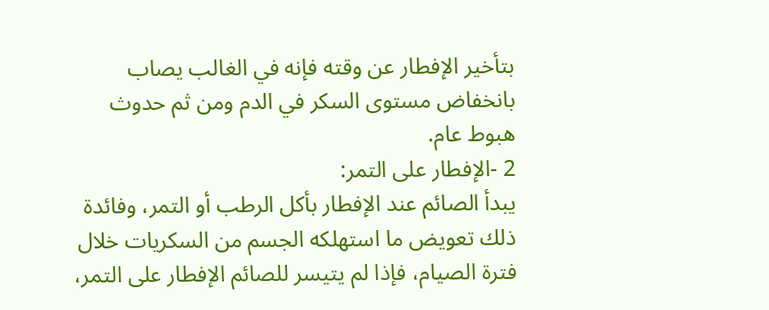بتأخير الإفطار عن وقته فإنه في الغالب يصاب بانخفاض مستوى السكر في الدم ومن ثم حدوث هبوط عام.
2 -الإفطار على التمر:
يبدأ الصائم عند الإفطار بأكل الرطب أو التمر، وفائدة ذلك تعويض ما استهلكه الجسم من السكريات خلال فترة الصيام، فإذا لم يتيسر للصائم الإفطار على التمر،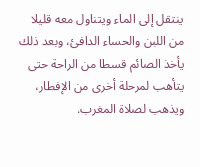ينتقل إلى الماء ويتناول معه قليلا من اللبن والحساء الدافئ، وبعد ذلك يأخذ الصائم قسطا من الراحة حتى يتأهب لمرحلة أخرى من الإفطار، ويذهب لصلاة المغرب.